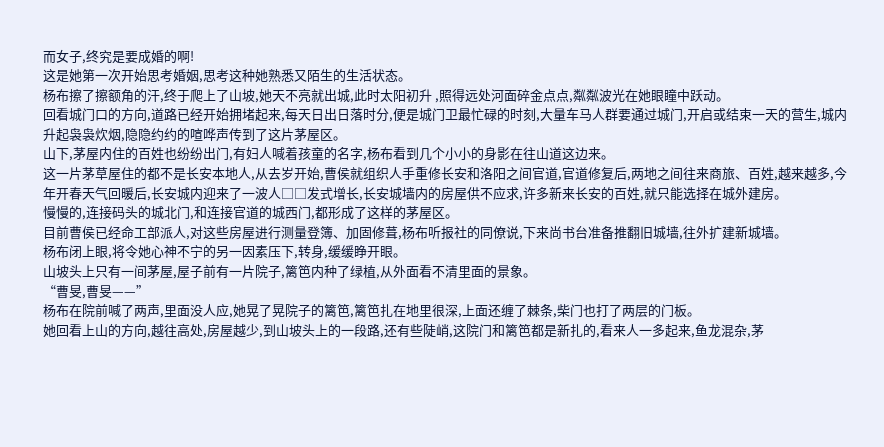而女子,终究是要成婚的啊!
这是她第一次开始思考婚姻,思考这种她熟悉又陌生的生活状态。
杨布擦了擦额角的汗,终于爬上了山坡,她天不亮就出城,此时太阳初升 ,照得远处河面碎金点点,粼粼波光在她眼瞳中跃动。
回看城门口的方向,道路已经开始拥堵起来,每天日出日落时分,便是城门卫最忙碌的时刻,大量车马人群要通过城门,开启或结束一天的营生,城内升起袅袅炊烟,隐隐约约的喧哗声传到了这片茅屋区。
山下,茅屋内住的百姓也纷纷出门,有妇人喊着孩童的名字,杨布看到几个小小的身影在往山道这边来。
这一片茅草屋住的都不是长安本地人,从去岁开始,曹侯就组织人手重修长安和洛阳之间官道,官道修复后,两地之间往来商旅、百姓,越来越多,今年开春天气回暖后,长安城内迎来了一波人□□发式增长,长安城墙内的房屋供不应求,许多新来长安的百姓,就只能选择在城外建房。
慢慢的,连接码头的城北门,和连接官道的城西门,都形成了这样的茅屋区。
目前曹侯已经命工部派人,对这些房屋进行测量登簿、加固修葺,杨布听报社的同僚说,下来尚书台准备推翻旧城墙,往外扩建新城墙。
杨布闭上眼,将令她心神不宁的另一因素压下,转身,缓缓睁开眼。
山坡头上只有一间茅屋,屋子前有一片院子,篱笆内种了绿植,从外面看不清里面的景象。
“曹旻,曹旻——”
杨布在院前喊了两声,里面没人应,她晃了晃院子的篱笆,篱笆扎在地里很深,上面还缠了棘条,柴门也打了两层的门板。
她回看上山的方向,越往高处,房屋越少,到山坡头上的一段路,还有些陡峭,这院门和篱笆都是新扎的,看来人一多起来,鱼龙混杂,茅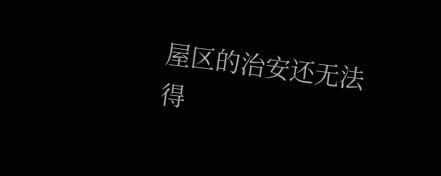屋区的治安还无法得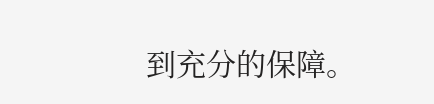到充分的保障。